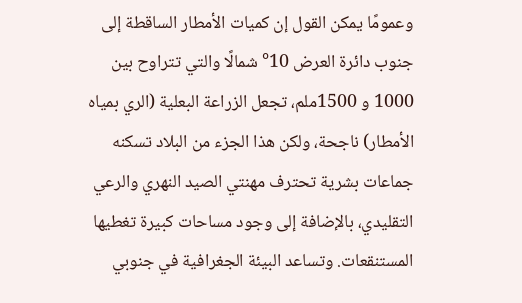وعمومًا يمكن القول إن كميات الأمطار الساقطة إلى جنوب دائرة العرض 10° شمالًا والتي تتراوح بين 1000 و 1500ملم، تجعل الزراعة البعلية (الري بمياه الأمطار) ناجحة، ولكن هذا الجزء من البلاد تسكنه جماعات بشرية تحترف مهنتي الصيد النهري والرعي التقليدي، بالإضافة إلى وجود مساحات كبيرة تغطيها المستنقعات. وتساعد البيئة الجغرافية في جنوبي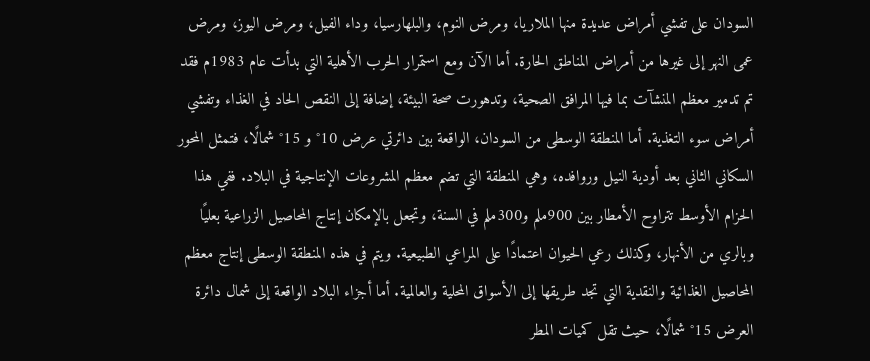السودان على تفشي أمراض عديدة منها الملاريا، ومرض النوم، والبلهارسيا، وداء الفيل، ومرض اليوز، ومرض عمى النهر إلى غيرها من أمراض المناطق الحارة. أما الآن ومع استمرار الحرب الأهلية التي بدأت عام 1983م فقد تم تدمير معظم المنشآت بما فيها المرافق الصحية، وتدهورت صحة البيئة، إضافة إلى النقص الحاد في الغذاء وتفشي أمراض سوء التغذية. أما المنطقة الوسطى من السودان، الواقعة بين دائرتي عرض 10° و 15° شمالًا، فتمثل المحور السكاني الثاني بعد أودية النيل وروافده، وهي المنطقة التي تضم معظم المشروعات الإنتاجية في البلاد. ففي هذا الحزام الأوسط تتراوح الأمطار بين 900ملم و300ملم في السنة، وتجعل بالإمكان إنتاج المحاصيل الزراعية بعليًا وبالري من الأنهار، وكذلك رعي الحيوان اعتمادًا على المراعي الطبيعية. ويتم في هذه المنطقة الوسطى إنتاج معظم المحاصيل الغذائية والنقدية التي تجد طريقها إلى الأسواق المحلية والعالمية. أما أجزاء البلاد الواقعة إلى شمال دائرة العرض 15° شمالًا، حيث تقل كميات المطر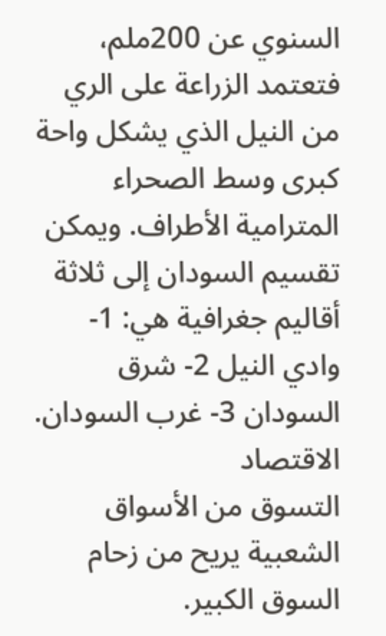السنوي عن 200ملم، فتعتمد الزراعة على الري من النيل الذي يشكل واحة كبرى وسط الصحراء المترامية الأطراف. ويمكن تقسيم السودان إلى ثلاثة أقاليم جغرافية هي: 1- وادي النيل 2- شرق السودان 3- غرب السودان.
الاقتصاد
التسوق من الأسواق الشعبية يريح من زحام السوق الكبير.